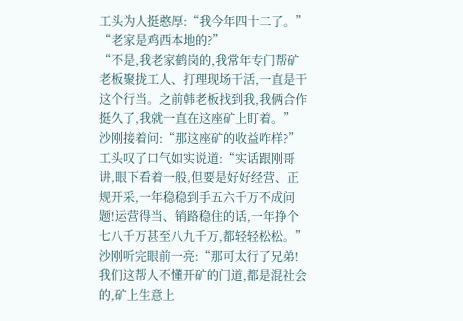工头为人挺憨厚:“我今年四十二了。”
“老家是鸡西本地的?”
“不是,我老家鹤岗的,我常年专门帮矿老板聚拢工人、打理现场干活,一直是干这个行当。之前韩老板找到我,我俩合作挺久了,我就一直在这座矿上盯着。”
沙刚接着问:“那这座矿的收益咋样?”
工头叹了口气如实说道:“实话跟刚哥讲,眼下看着一般,但要是好好经营、正规开采,一年稳稳到手五六千万不成问题!运营得当、销路稳住的话,一年挣个七八千万甚至八九千万,都轻轻松松。”
沙刚听完眼前一亮:“那可太行了兄弟!我们这帮人不懂开矿的门道,都是混社会的,矿上生意上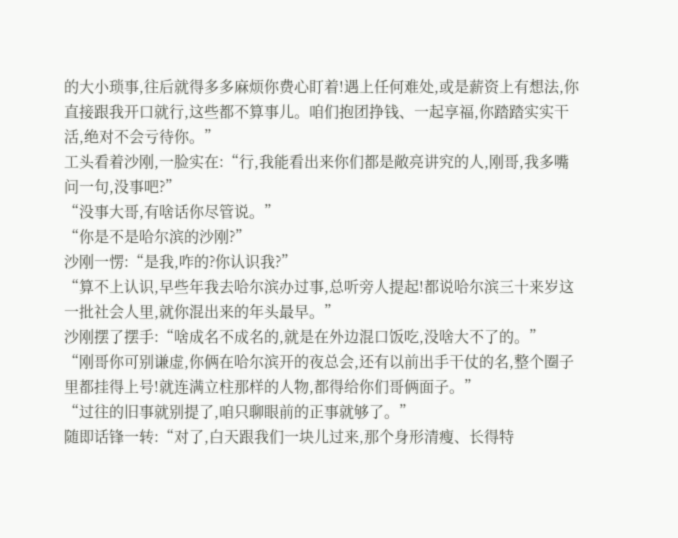的大小琐事,往后就得多多麻烦你费心盯着!遇上任何难处,或是薪资上有想法,你直接跟我开口就行,这些都不算事儿。咱们抱团挣钱、一起享福,你踏踏实实干活,绝对不会亏待你。”
工头看着沙刚,一脸实在:“行,我能看出来你们都是敞亮讲究的人,刚哥,我多嘴问一句,没事吧?”
“没事大哥,有啥话你尽管说。”
“你是不是哈尔滨的沙刚?”
沙刚一愣:“是我,咋的?你认识我?”
“算不上认识,早些年我去哈尔滨办过事,总听旁人提起!都说哈尔滨三十来岁这一批社会人里,就你混出来的年头最早。”
沙刚摆了摆手:“啥成名不成名的,就是在外边混口饭吃,没啥大不了的。”
“刚哥你可别谦虚,你俩在哈尔滨开的夜总会,还有以前出手干仗的名,整个圈子里都挂得上号!就连满立柱那样的人物,都得给你们哥俩面子。”
“过往的旧事就别提了,咱只聊眼前的正事就够了。”
随即话锋一转:“对了,白天跟我们一块儿过来,那个身形清瘦、长得特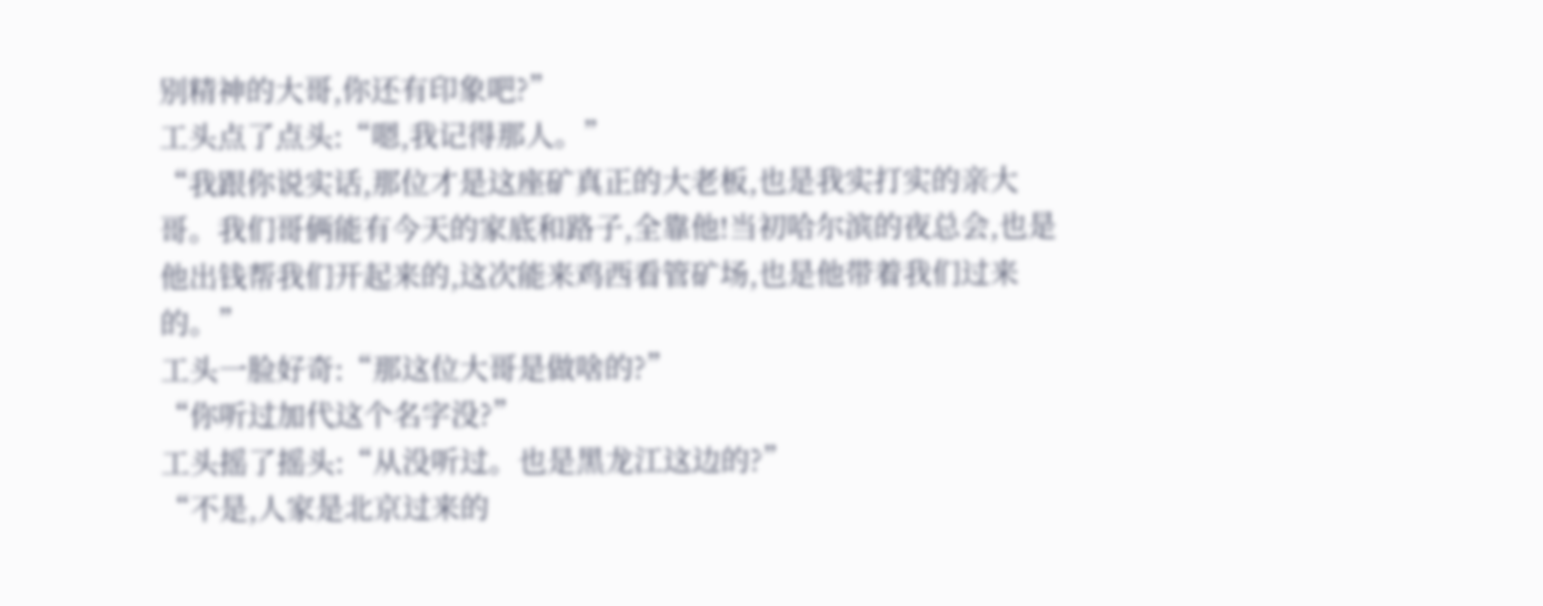别精神的大哥,你还有印象吧?”
工头点了点头:“嗯,我记得那人。”
“我跟你说实话,那位才是这座矿真正的大老板,也是我实打实的亲大哥。我们哥俩能有今天的家底和路子,全靠他!当初哈尔滨的夜总会,也是他出钱帮我们开起来的,这次能来鸡西看管矿场,也是他带着我们过来的。”
工头一脸好奇:“那这位大哥是做啥的?”
“你听过加代这个名字没?”
工头摇了摇头:“从没听过。也是黑龙江这边的?”
“不是,人家是北京过来的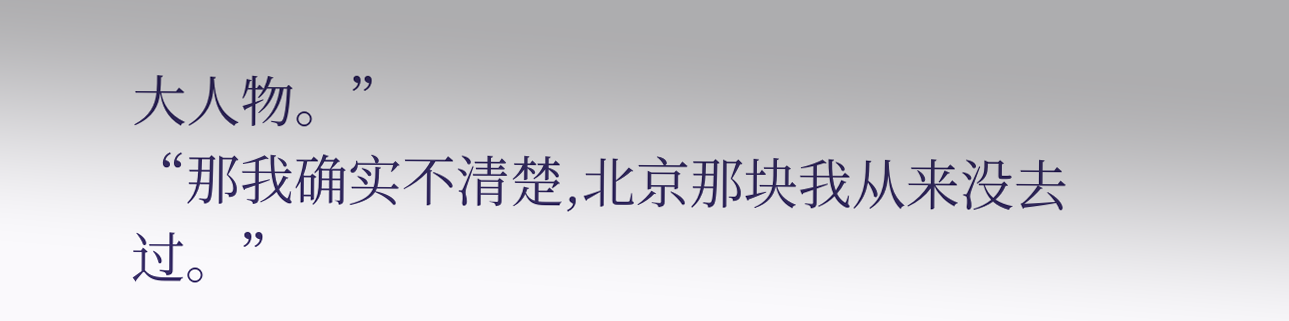大人物。”
“那我确实不清楚,北京那块我从来没去过。”